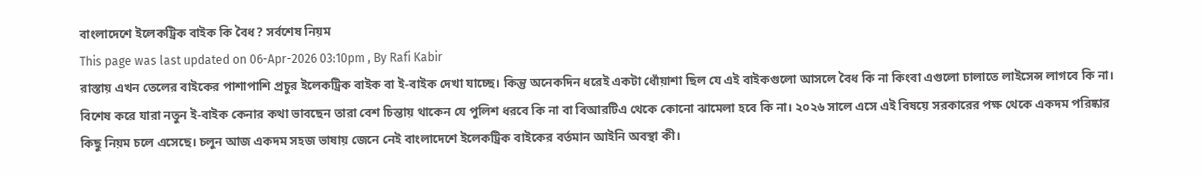বাংলাদেশে ইলেকট্রিক বাইক কি বৈধ? সর্বশেষ নিয়ম
This page was last updated on 06-Apr-2026 03:10pm , By Rafi Kabir
রাস্তায় এখন তেলের বাইকের পাশাপাশি প্রচুর ইলেকট্রিক বাইক বা ই-বাইক দেখা যাচ্ছে। কিন্তু অনেকদিন ধরেই একটা ধোঁয়াশা ছিল যে এই বাইকগুলো আসলে বৈধ কি না কিংবা এগুলো চালাতে লাইসেন্স লাগবে কি না। বিশেষ করে যারা নতুন ই-বাইক কেনার কথা ভাবছেন তারা বেশ চিন্তায় থাকেন যে পুলিশ ধরবে কি না বা বিআরটিএ থেকে কোনো ঝামেলা হবে কি না। ২০২৬ সালে এসে এই বিষয়ে সরকারের পক্ষ থেকে একদম পরিষ্কার কিছু নিয়ম চলে এসেছে। চলুন আজ একদম সহজ ভাষায় জেনে নেই বাংলাদেশে ইলেকট্রিক বাইকের বর্তমান আইনি অবস্থা কী।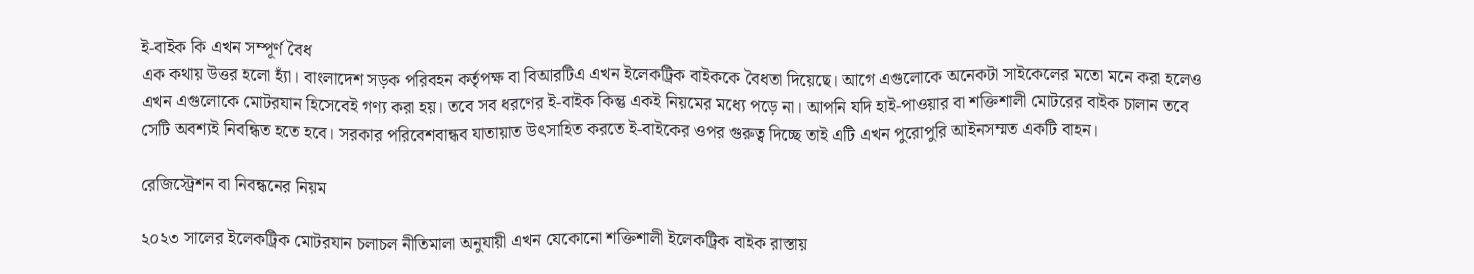ই-বাইক কি এখন সম্পূর্ণ বৈধ
এক কথায় উত্তর হলো হ্যাঁ। বাংলাদেশ সড়ক পরিবহন কর্তৃপক্ষ বা বিআরটিএ এখন ইলেকট্রিক বাইককে বৈধতা দিয়েছে। আগে এগুলোকে অনেকটা সাইকেলের মতো মনে করা হলেও এখন এগুলোকে মোটরযান হিসেবেই গণ্য করা হয়। তবে সব ধরণের ই-বাইক কিন্তু একই নিয়মের মধ্যে পড়ে না। আপনি যদি হাই-পাওয়ার বা শক্তিশালী মোটরের বাইক চালান তবে সেটি অবশ্যই নিবন্ধিত হতে হবে। সরকার পরিবেশবান্ধব যাতায়াত উৎসাহিত করতে ই-বাইকের ওপর গুরুত্ব দিচ্ছে তাই এটি এখন পুরোপুরি আইনসম্মত একটি বাহন।

রেজিস্ট্রেশন বা নিবন্ধনের নিয়ম

২০২৩ সালের ইলেকট্রিক মোটরযান চলাচল নীতিমালা অনুযায়ী এখন যেকোনো শক্তিশালী ইলেকট্রিক বাইক রাস্তায়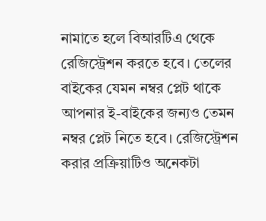নামাতে হলে বিআরটিএ থেকে রেজিস্ট্রেশন করতে হবে। তেলের বাইকের যেমন নম্বর প্লেট থাকে আপনার ই-বাইকের জন্যও তেমন নম্বর প্লেট নিতে হবে। রেজিস্ট্রেশন করার প্রক্রিয়াটিও অনেকটা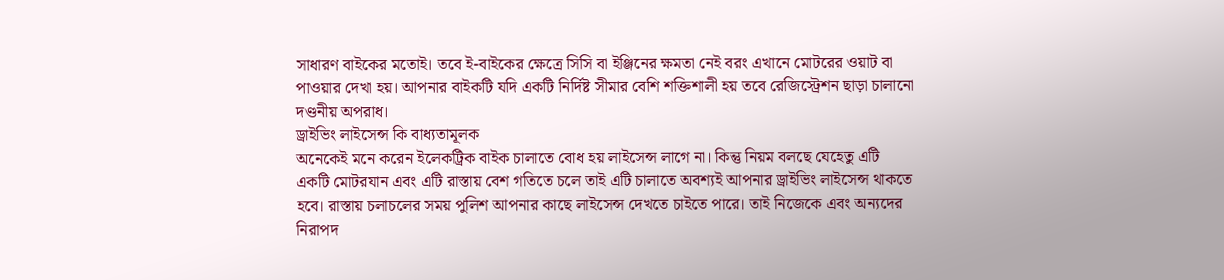সাধারণ বাইকের মতোই। তবে ই-বাইকের ক্ষেত্রে সিসি বা ইঞ্জিনের ক্ষমতা নেই বরং এখানে মোটরের ওয়াট বা পাওয়ার দেখা হয়। আপনার বাইকটি যদি একটি নির্দিষ্ট সীমার বেশি শক্তিশালী হয় তবে রেজিস্ট্রেশন ছাড়া চালানো দণ্ডনীয় অপরাধ।
ড্রাইভিং লাইসেন্স কি বাধ্যতামূলক
অনেকেই মনে করেন ইলেকট্রিক বাইক চালাতে বোধ হয় লাইসেন্স লাগে না। কিন্তু নিয়ম বলছে যেহেতু এটি একটি মোটরযান এবং এটি রাস্তায় বেশ গতিতে চলে তাই এটি চালাতে অবশ্যই আপনার ড্রাইভিং লাইসেন্স থাকতে হবে। রাস্তায় চলাচলের সময় পুলিশ আপনার কাছে লাইসেন্স দেখতে চাইতে পারে। তাই নিজেকে এবং অন্যদের নিরাপদ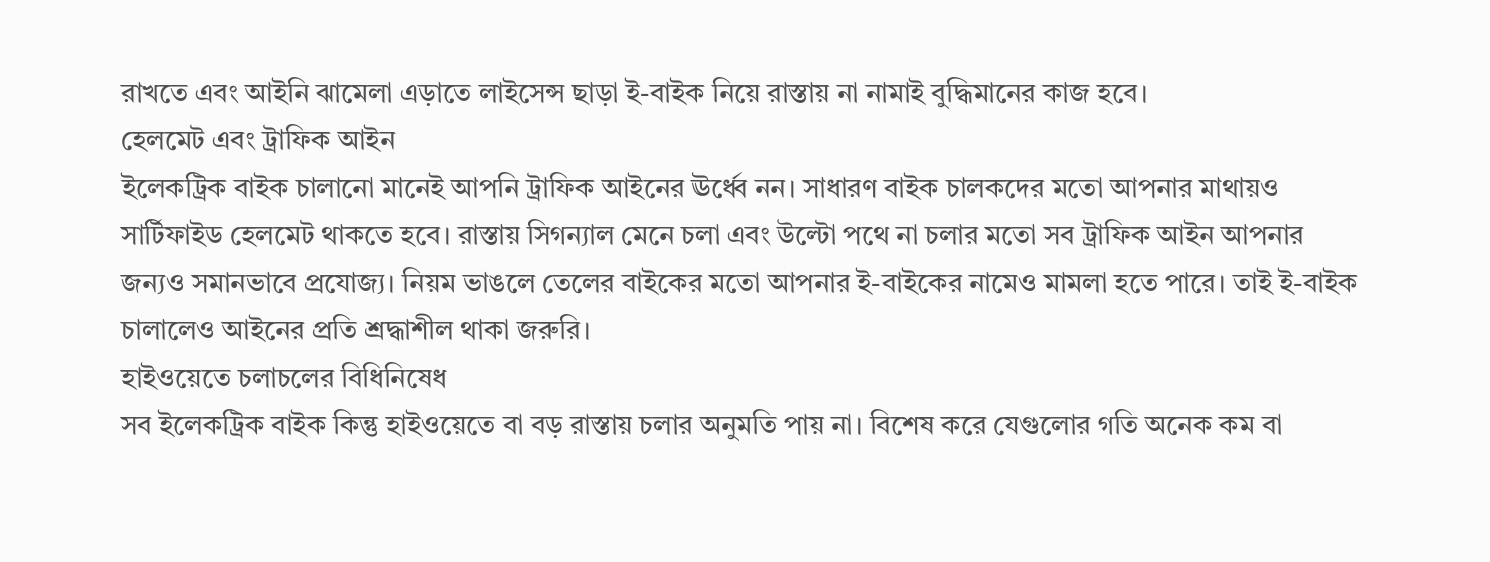রাখতে এবং আইনি ঝামেলা এড়াতে লাইসেন্স ছাড়া ই-বাইক নিয়ে রাস্তায় না নামাই বুদ্ধিমানের কাজ হবে।
হেলমেট এবং ট্রাফিক আইন
ইলেকট্রিক বাইক চালানো মানেই আপনি ট্রাফিক আইনের ঊর্ধ্বে নন। সাধারণ বাইক চালকদের মতো আপনার মাথায়ও সার্টিফাইড হেলমেট থাকতে হবে। রাস্তায় সিগন্যাল মেনে চলা এবং উল্টো পথে না চলার মতো সব ট্রাফিক আইন আপনার জন্যও সমানভাবে প্রযোজ্য। নিয়ম ভাঙলে তেলের বাইকের মতো আপনার ই-বাইকের নামেও মামলা হতে পারে। তাই ই-বাইক চালালেও আইনের প্রতি শ্রদ্ধাশীল থাকা জরুরি।
হাইওয়েতে চলাচলের বিধিনিষেধ
সব ইলেকট্রিক বাইক কিন্তু হাইওয়েতে বা বড় রাস্তায় চলার অনুমতি পায় না। বিশেষ করে যেগুলোর গতি অনেক কম বা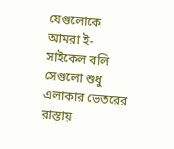যেগুলোকে আমরা ই-সাইকেল বলি সেগুলো শুধু এলাকার ভেতরের রাস্তায়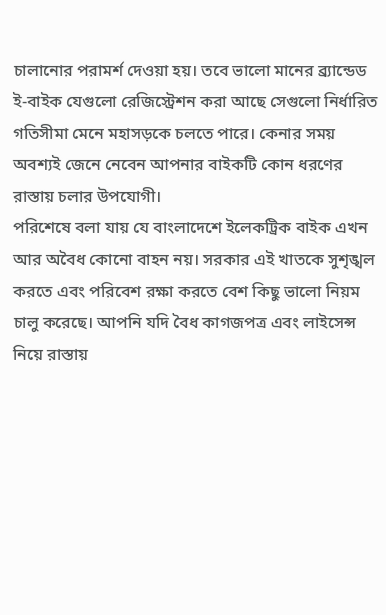চালানোর পরামর্শ দেওয়া হয়। তবে ভালো মানের ব্র্যান্ডেড ই-বাইক যেগুলো রেজিস্ট্রেশন করা আছে সেগুলো নির্ধারিত গতিসীমা মেনে মহাসড়কে চলতে পারে। কেনার সময় অবশ্যই জেনে নেবেন আপনার বাইকটি কোন ধরণের রাস্তায় চলার উপযোগী।
পরিশেষে বলা যায় যে বাংলাদেশে ইলেকট্রিক বাইক এখন আর অবৈধ কোনো বাহন নয়। সরকার এই খাতকে সুশৃঙ্খল করতে এবং পরিবেশ রক্ষা করতে বেশ কিছু ভালো নিয়ম চালু করেছে। আপনি যদি বৈধ কাগজপত্র এবং লাইসেন্স নিয়ে রাস্তায়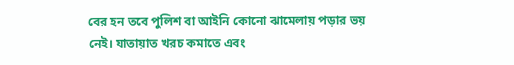বের হন তবে পুলিশ বা আইনি কোনো ঝামেলায় পড়ার ভয় নেই। যাতায়াত খরচ কমাতে এবং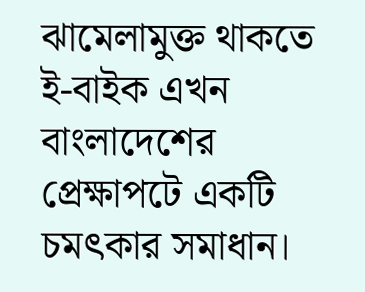ঝামেলামুক্ত থাকতে ই-বাইক এখন বাংলাদেশের প্রেক্ষাপটে একটি চমৎকার সমাধান।